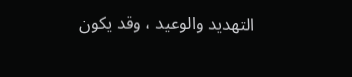التهديد والوعيد ، وقد يكون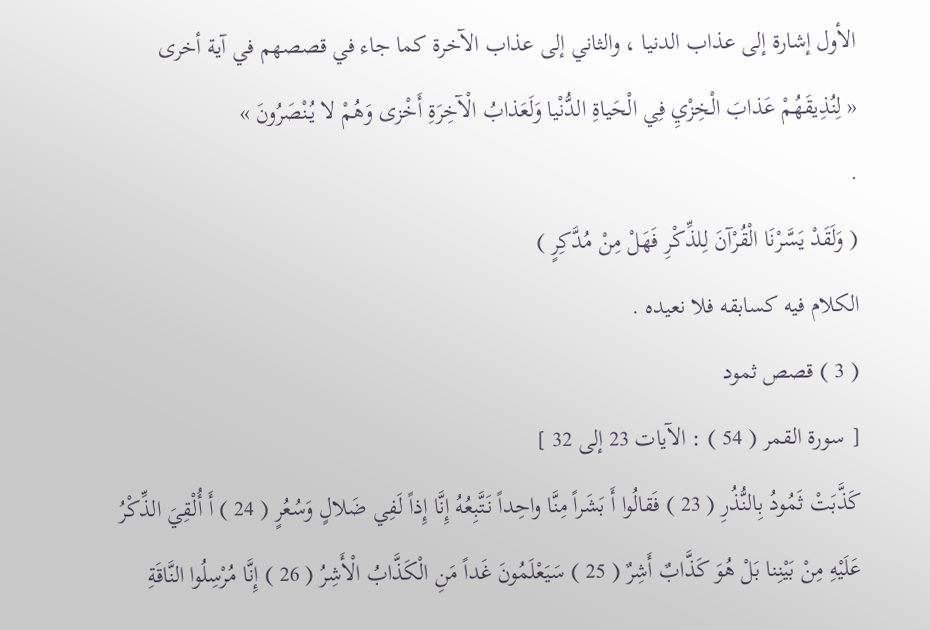الأول إشارة إلى عذاب الدنيا ، والثاني إلى عذاب الآخرة كما جاء في قصصهم في آية أخرى
« لِنُذِيقَهُمْ عَذابَ الْخِزْيِ فِي الْحَياةِ الدُّنْيا وَلَعَذابُ الْآخِرَةِ أَخْزى وَهُمْ لا يُنْصَرُونَ »
.
( وَلَقَدْ يَسَّرْنَا الْقُرْآنَ لِلذِّكْرِ فَهَلْ مِنْ مُدَّكِرٍ )
الكلام فيه كسابقه فلا نعيده .
( 3 ) قصص ثمود
[ سورة القمر ( 54 ) : الآيات 23 إلى 32 ]
كَذَّبَتْ ثَمُودُ بِالنُّذُرِ ( 23 ) فَقالُوا أَ بَشَراً مِنَّا واحِداً نَتَّبِعُهُ إِنَّا إِذاً لَفِي ضَلالٍ وَسُعُرٍ ( 24 ) أَ أُلْقِيَ الذِّكْرُ عَلَيْهِ مِنْ بَيْنِنا بَلْ هُوَ كَذَّابٌ أَشِرٌ ( 25 ) سَيَعْلَمُونَ غَداً مَنِ الْكَذَّابُ الْأَشِرُ ( 26 ) إِنَّا مُرْسِلُوا النَّاقَةِ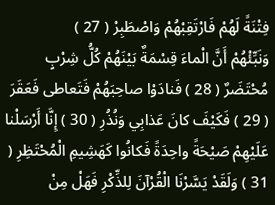فِتْنَةً لَهُمْ فَارْتَقِبْهُمْ وَاصْطَبِرْ ( 27 )
وَنَبِّئْهُمْ أَنَّ الْماءَ قِسْمَةٌ بَيْنَهُمْ كُلُّ شِرْبٍ مُحْتَضَرٌ ( 28 ) فَنادَوْا صاحِبَهُمْ فَتَعاطى فَعَقَرَ ( 29 ) فَكَيْفَ كانَ عَذابِي وَنُذُرِ ( 30 ) إِنَّا أَرْسَلْنا عَلَيْهِمْ صَيْحَةً واحِدَةً فَكانُوا كَهَشِيمِ الْمُحْتَظِرِ ( 31 ) وَلَقَدْ يَسَّرْنَا الْقُرْآنَ لِلذِّكْرِ فَهَلْ مِنْ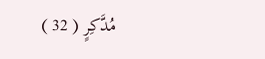مُدَّكِرٍ ( 32 )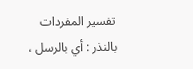تفسير المفردات
بالنذر : أي بالرسل ،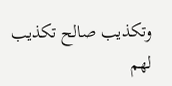وتكذيب صالح تكذيب لهم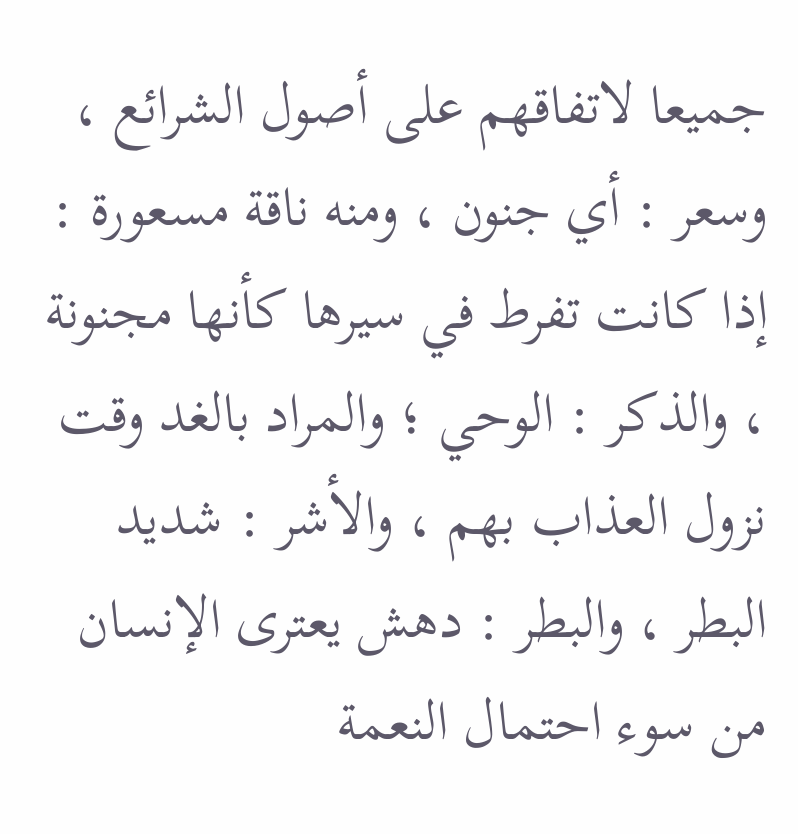جميعا لاتفاقهم على أصول الشرائع ، وسعر : أي جنون ، ومنه ناقة مسعورة : إذا كانت تفرط في سيرها كأنها مجنونة ، والذكر : الوحي ؛ والمراد بالغد وقت نزول العذاب بهم ، والأشر : شديد البطر ، والبطر : دهش يعترى الإنسان من سوء احتمال النعمة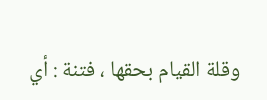وقلة القيام بحقها ، فتنة : أي